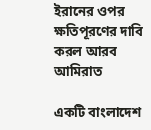ইরানের ওপর ক্ষতিপূরণের দাবি করল আরব আমিরাত

একটি বাংলাদেশ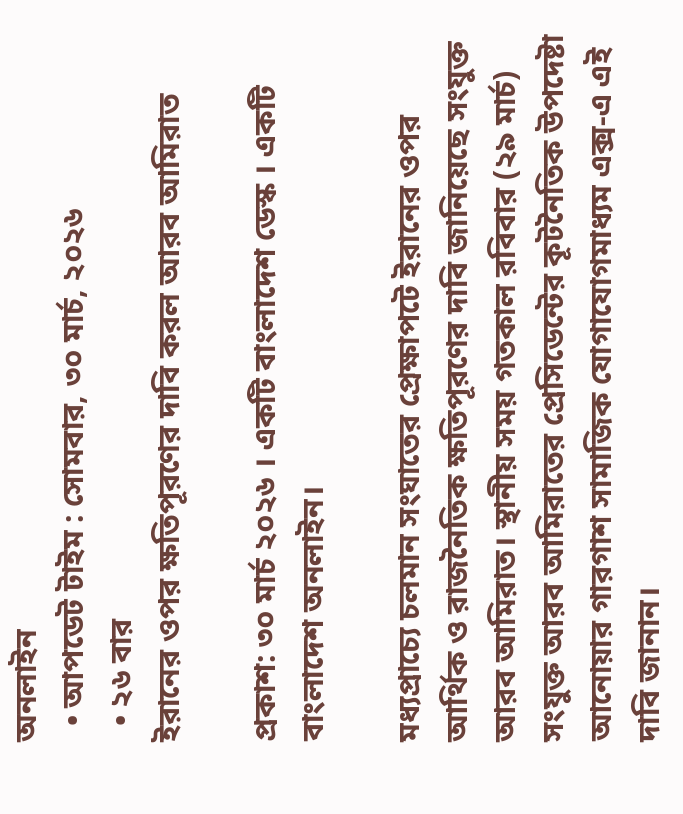অনলাইন
  • আপডেট টাইম : সোমবার, ৩০ মার্চ, ২০২৬
  • ২৬ বার
ইরানের ওপর ক্ষতিপূরণের দাবি করল আরব আমিরাত

প্রকাশ: ৩০ মার্চ ২০২৬ । একটি বাংলাদেশ ডেস্ক । একটি বাংলাদেশ অনলাইন।

মধ্যপ্রাচ্যে চলমান সংঘাতের প্রেক্ষাপটে ইরানের ওপর আর্থিক ও রাজনৈতিক ক্ষতিপূরণের দাবি জানিয়েছে সংযুক্ত আরব আমিরাত। স্থানীয় সময় গতকাল রবিবার (২৯ মার্চ) সংযুক্ত আরব আমিরাতের প্রেসিডেন্টের কূটনৈতিক উপদেষ্টা আনোয়ার গারগাশ সামাজিক যোগাযোগমাধ্যম এক্স-এ এই দাবি জানান।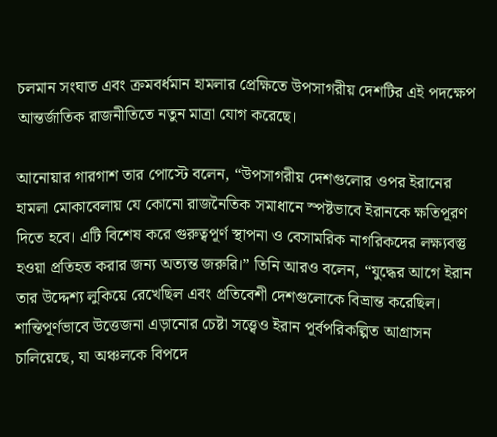চলমান সংঘাত এবং ক্রমবর্ধমান হামলার প্রেক্ষিতে উপসাগরীয় দেশটির এই পদক্ষেপ আন্তর্জাতিক রাজনীতিতে নতুন মাত্রা যোগ করেছে।

আনোয়ার গারগাশ তার পোস্টে বলেন, “উপসাগরীয় দেশগুলোর ওপর ইরানের হামলা মোকাবেলায় যে কোনো রাজনৈতিক সমাধানে স্পষ্টভাবে ইরানকে ক্ষতিপূরণ দিতে হবে। এটি বিশেষ করে গুরুত্বপূর্ণ স্থাপনা ও বেসামরিক নাগরিকদের লক্ষ্যবস্তু হওয়া প্রতিহত করার জন্য অত্যন্ত জরুরি।” তিনি আরও বলেন, “যুদ্ধের আগে ইরান তার উদ্দেশ্য লুকিয়ে রেখেছিল এবং প্রতিবেশী দেশগুলোকে বিভ্রান্ত করেছিল। শান্তিপূর্ণভাবে উত্তেজনা এড়ানোর চেষ্টা সত্ত্বেও ইরান পূর্বপরিকল্পিত আগ্রাসন চালিয়েছে, যা অঞ্চলকে বিপদে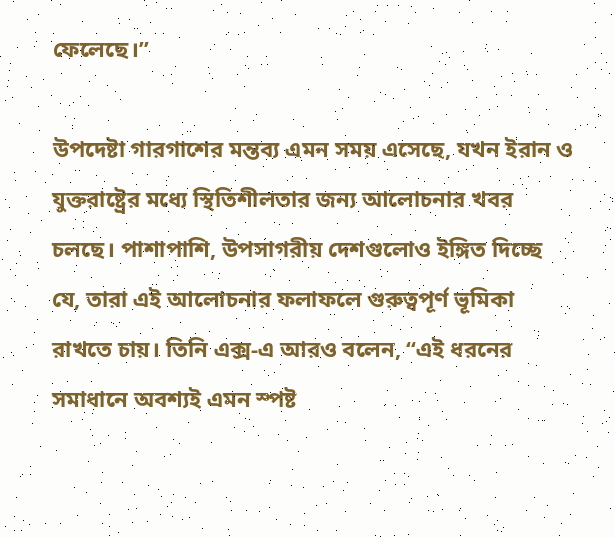ফেলেছে।”

উপদেষ্টা গারগাশের মন্তব্য এমন সময় এসেছে, যখন ইরান ও যুক্তরাষ্ট্রের মধ্যে স্থিতিশীলতার জন্য আলোচনার খবর চলছে। পাশাপাশি, উপসাগরীয় দেশগুলোও ইঙ্গিত দিচ্ছে যে, তারা এই আলোচনার ফলাফলে গুরুত্বপূর্ণ ভূমিকা রাখতে চায়। তিনি এক্স-এ আরও বলেন, “এই ধরনের সমাধানে অবশ্যই এমন স্পষ্ট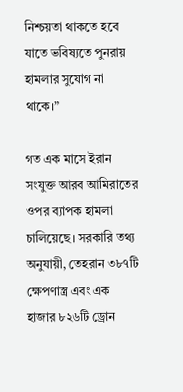নিশ্চয়তা থাকতে হবে যাতে ভবিষ্যতে পুনরায় হামলার সুযোগ না থাকে।”

গত এক মাসে ইরান সংযুক্ত আরব আমিরাতের ওপর ব্যাপক হামলা চালিয়েছে। সরকারি তথ্য অনুযায়ী, তেহরান ৩৮৭টি ক্ষেপণাস্ত্র এবং এক হাজার ৮২৬টি ড্রোন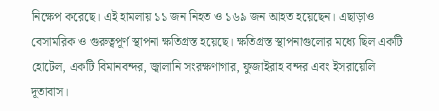নিক্ষেপ করেছে। এই হামলায় ১১ জন নিহত ও ১৬৯ জন আহত হয়েছেন। এছাড়াও বেসামরিক ও গুরুত্বপূর্ণ স্থাপনা ক্ষতিগ্রস্ত হয়েছে। ক্ষতিগ্রস্ত স্থাপনাগুলোর মধ্যে ছিল একটি হোটেল, একটি বিমানবন্দর, জ্বালানি সংরক্ষণাগার, ফুজাইরাহ বন্দর এবং ইসরায়েলি দূতাবাস।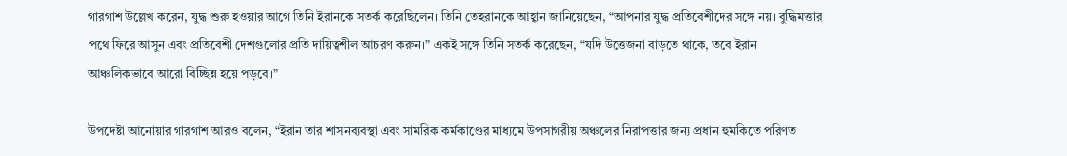গারগাশ উল্লেখ করেন, যুদ্ধ শুরু হওয়ার আগে তিনি ইরানকে সতর্ক করেছিলেন। তিনি তেহরানকে আহ্বান জানিয়েছেন, “আপনার যুদ্ধ প্রতিবেশীদের সঙ্গে নয়। বুদ্ধিমত্তার পথে ফিরে আসুন এবং প্রতিবেশী দেশগুলোর প্রতি দায়িত্বশীল আচরণ করুন।” একই সঙ্গে তিনি সতর্ক করেছেন, “যদি উত্তেজনা বাড়তে থাকে, তবে ইরান আঞ্চলিকভাবে আরো বিচ্ছিন্ন হয়ে পড়বে।”

উপদেষ্টা আনোয়ার গারগাশ আরও বলেন, “ইরান তার শাসনব্যবস্থা এবং সামরিক কর্মকাণ্ডের মাধ্যমে উপসাগরীয় অঞ্চলের নিরাপত্তার জন্য প্রধান হুমকিতে পরিণত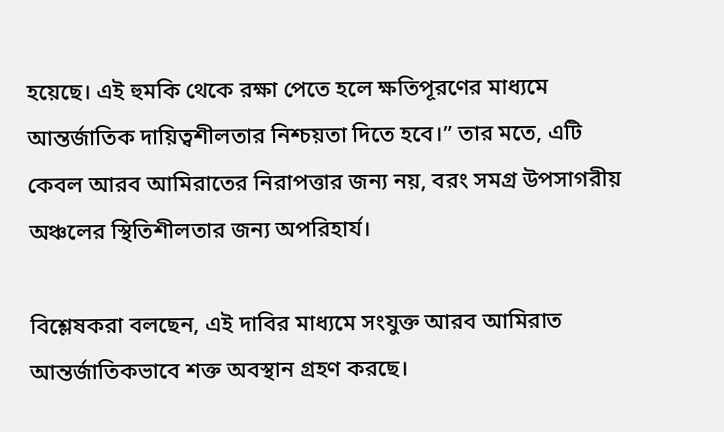হয়েছে। এই হুমকি থেকে রক্ষা পেতে হলে ক্ষতিপূরণের মাধ্যমে আন্তর্জাতিক দায়িত্বশীলতার নিশ্চয়তা দিতে হবে।” তার মতে, এটি কেবল আরব আমিরাতের নিরাপত্তার জন্য নয়, বরং সমগ্র উপসাগরীয় অঞ্চলের স্থিতিশীলতার জন্য অপরিহার্য।

বিশ্লেষকরা বলছেন, এই দাবির মাধ্যমে সংযুক্ত আরব আমিরাত আন্তর্জাতিকভাবে শক্ত অবস্থান গ্রহণ করছে।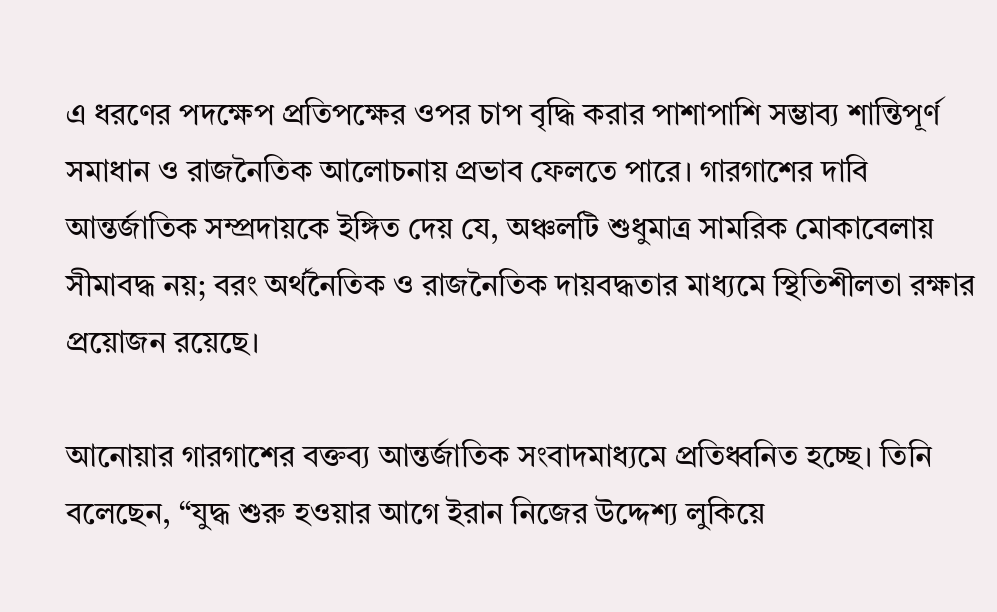এ ধরণের পদক্ষেপ প্রতিপক্ষের ওপর চাপ বৃদ্ধি করার পাশাপাশি সম্ভাব্য শান্তিপূর্ণ সমাধান ও রাজনৈতিক আলোচনায় প্রভাব ফেলতে পারে। গারগাশের দাবি আন্তর্জাতিক সম্প্রদায়কে ইঙ্গিত দেয় যে, অঞ্চলটি শুধুমাত্র সামরিক মোকাবেলায় সীমাবদ্ধ নয়; বরং অর্থনৈতিক ও রাজনৈতিক দায়বদ্ধতার মাধ্যমে স্থিতিশীলতা রক্ষার প্রয়োজন রয়েছে।

আনোয়ার গারগাশের বক্তব্য আন্তর্জাতিক সংবাদমাধ্যমে প্রতিধ্বনিত হচ্ছে। তিনি বলেছেন, “যুদ্ধ শুরু হওয়ার আগে ইরান নিজের উদ্দেশ্য লুকিয়ে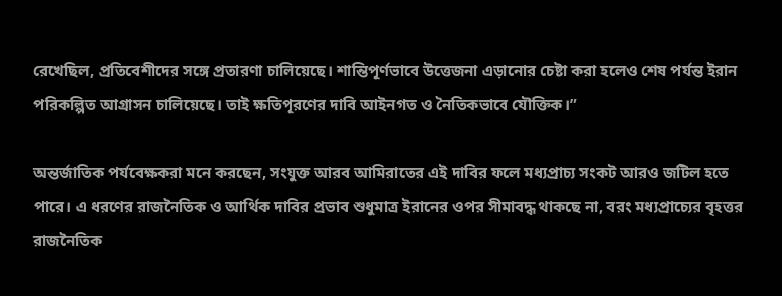রেখেছিল, প্রতিবেশীদের সঙ্গে প্রতারণা চালিয়েছে। শান্তিপূর্ণভাবে উত্তেজনা এড়ানোর চেষ্টা করা হলেও শেষ পর্যন্ত ইরান পরিকল্পিত আগ্রাসন চালিয়েছে। তাই ক্ষতিপূরণের দাবি আইনগত ও নৈতিকভাবে যৌক্তিক।”

অন্তর্জাতিক পর্যবেক্ষকরা মনে করছেন, সংযুক্ত আরব আমিরাতের এই দাবির ফলে মধ্যপ্রাচ্য সংকট আরও জটিল হতে পারে। এ ধরণের রাজনৈতিক ও আর্থিক দাবির প্রভাব শুধুমাত্র ইরানের ওপর সীমাবদ্ধ থাকছে না, বরং মধ্যপ্রাচ্যের বৃহত্তর রাজনৈতিক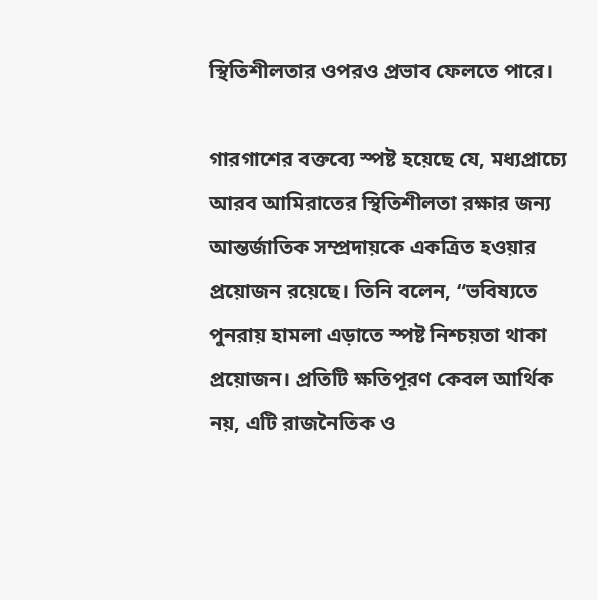স্থিতিশীলতার ওপরও প্রভাব ফেলতে পারে।

গারগাশের বক্তব্যে স্পষ্ট হয়েছে যে, মধ্যপ্রাচ্যে আরব আমিরাতের স্থিতিশীলতা রক্ষার জন্য আন্তর্জাতিক সম্প্রদায়কে একত্রিত হওয়ার প্রয়োজন রয়েছে। তিনি বলেন, “ভবিষ্যতে পুনরায় হামলা এড়াতে স্পষ্ট নিশ্চয়তা থাকা প্রয়োজন। প্রতিটি ক্ষতিপূরণ কেবল আর্থিক নয়, এটি রাজনৈতিক ও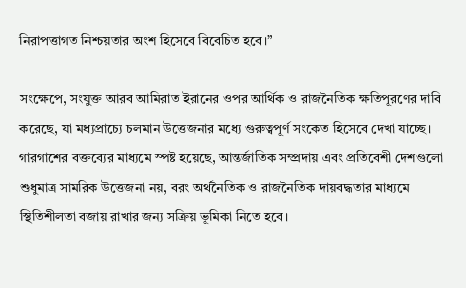নিরাপত্তাগত নিশ্চয়তার অংশ হিসেবে বিবেচিত হবে।”

সংক্ষেপে, সংযুক্ত আরব আমিরাত ইরানের ওপর আর্থিক ও রাজনৈতিক ক্ষতিপূরণের দাবি করেছে, যা মধ্যপ্রাচ্যে চলমান উত্তেজনার মধ্যে গুরুত্বপূর্ণ সংকেত হিসেবে দেখা যাচ্ছে। গারগাশের বক্তব্যের মাধ্যমে স্পষ্ট হয়েছে, আন্তর্জাতিক সম্প্রদায় এবং প্রতিবেশী দেশগুলো শুধুমাত্র সামরিক উত্তেজনা নয়, বরং অর্থনৈতিক ও রাজনৈতিক দায়বদ্ধতার মাধ্যমে স্থিতিশীলতা বজায় রাখার জন্য সক্রিয় ভূমিকা নিতে হবে।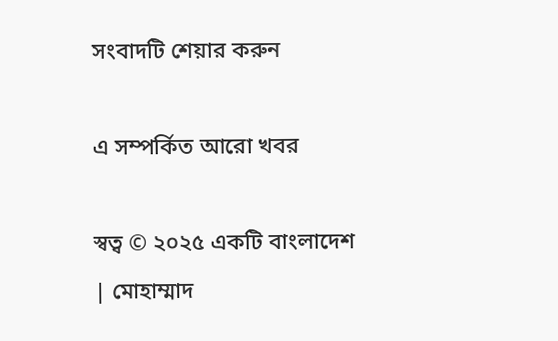সংবাদটি শেয়ার করুন

এ সম্পর্কিত আরো খবর

স্বত্ব © ২০২৫ একটি বাংলাদেশ | মোহাম্মাদ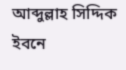আব্দুল্লাহ সিদ্দিক ইবনে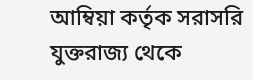আম্বিয়া কর্তৃক সরাসরি যুক্তরাজ্য থেকে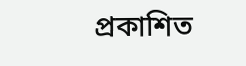প্রকাশিত